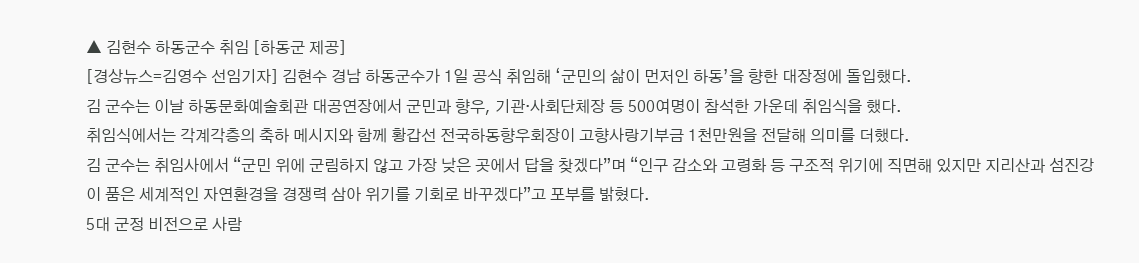▲ 김현수 하동군수 취임 [하동군 제공]
[경상뉴스=김영수 선임기자] 김현수 경남 하동군수가 1일 공식 취임해 ‘군민의 삶이 먼저인 하동’을 향한 대장정에 돌입했다.
김 군수는 이날 하동문화예술회관 대공연장에서 군민과 향우, 기관·사회단체장 등 500여명이 참석한 가운데 취임식을 했다.
취임식에서는 각계각층의 축하 메시지와 함께 황갑선 전국하동향우회장이 고향사랑기부금 1천만원을 전달해 의미를 더했다.
김 군수는 취임사에서 “군민 위에 군림하지 않고 가장 낮은 곳에서 답을 찾겠다”며 “인구 감소와 고령화 등 구조적 위기에 직면해 있지만 지리산과 섬진강이 품은 세계적인 자연환경을 경쟁력 삼아 위기를 기회로 바꾸겠다”고 포부를 밝혔다.
5대 군정 비전으로 사람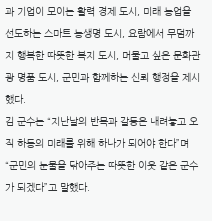과 기업이 모이는 활력 경제 도시, 미래 농업을 선도하는 스마트 농생명 도시, 요람에서 무덤까지 행복한 따뜻한 복지 도시, 머물고 싶은 문화관광 명품 도시, 군민과 함께하는 신뢰 행정을 제시했다.
김 군수는 “지난날의 반목과 갈등은 내려놓고 오직 하동의 미래를 위해 하나가 되어야 한다”며 “군민의 눈물을 닦아주는 따뜻한 이웃 같은 군수가 되겠다”고 말했다.